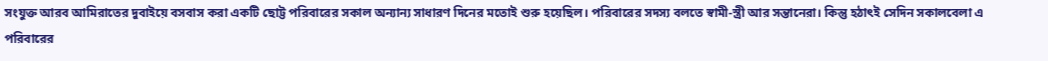সংযুক্ত আরব আমিরাতের দুবাইয়ে বসবাস করা একটি ছোট্ট পরিবারের সকাল অন্যান্য সাধারণ দিনের মতোই শুরু হয়েছিল। পরিবারের সদস্য বলতে স্বামী-স্ত্রী আর সন্তানেরা। কিন্তু হঠাৎই সেদিন সকালবেলা এ পরিবারের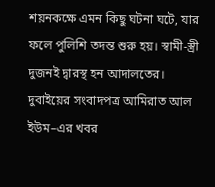শয়নকক্ষে এমন কিছু ঘটনা ঘটে, যার ফলে পুলিশি তদন্ত শুরু হয়। স্বামী-স্ত্রী দুজনই দ্বারস্থ হন আদালতের।
দুবাইয়ের সংবাদপত্র আমিরাত আল ইউম–এর খবর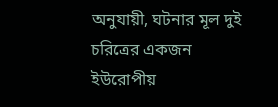অনুযায়ী, ঘটনার মূল দুই চরিত্রের একজন ইউরোপীয়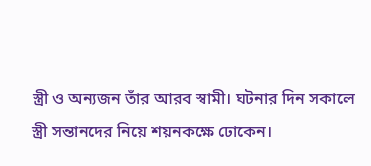স্ত্রী ও অন্যজন তাঁর আরব স্বামী। ঘটনার দিন সকালে স্ত্রী সন্তানদের নিয়ে শয়নকক্ষে ঢোকেন।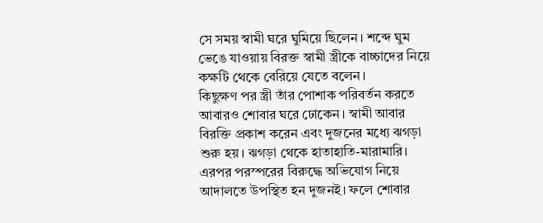সে সময় স্বামী ঘরে ঘুমিয়ে ছিলেন। শব্দে ঘুম ভেঙে যাওয়ায় বিরক্ত স্বামী স্ত্রীকে বাচ্চাদের নিয়ে কক্ষটি থেকে বেরিয়ে যেতে বলেন।
কিছুক্ষণ পর স্ত্রী তাঁর পোশাক পরিবর্তন করতে আবারও শোবার ঘরে ঢোকেন। স্বামী আবার বিরক্তি প্রকাশ করেন এবং দুজনের মধ্যে ঝগড়া শুরু হয়। ঝগড়া থেকে হাতাহাতি-মারামারি। এরপর পরস্পরের বিরুদ্ধে অভিযোগ নিয়ে আদালতে উপস্থিত হন দুজনই। ফলে শোবার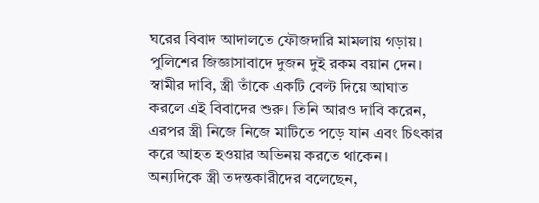ঘরের বিবাদ আদালতে ফৌজদারি মামলায় গড়ায়।
পুলিশের জিজ্ঞাসাবাদে দুজন দুই রকম বয়ান দেন। স্বামীর দাবি, স্ত্রী তাঁকে একটি বেল্ট দিয়ে আঘাত করলে এই বিবাদের শুরু। তিনি আরও দাবি করেন, এরপর স্ত্রী নিজে নিজে মাটিতে পড়ে যান এবং চিৎকার করে আহত হওয়ার অভিনয় করতে থাকেন।
অন্যদিকে স্ত্রী তদন্তকারীদের বলেছেন,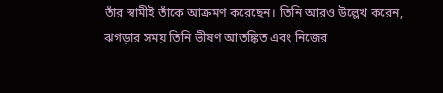তাঁর স্বামীই তাঁকে আক্রমণ করেছেন। তিনি আরও উল্লেখ করেন, ঝগড়ার সময় তিনি ভীষণ আতঙ্কিত এবং নিজের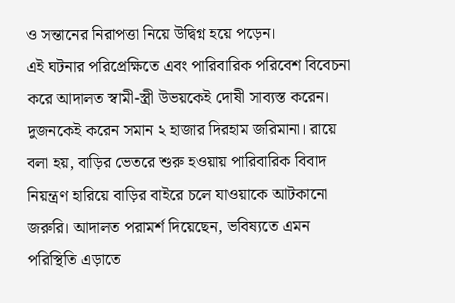ও সন্তানের নিরাপত্তা নিয়ে উদ্বিগ্ন হয়ে পড়েন।
এই ঘটনার পরিপ্রেক্ষিতে এবং পারিবারিক পরিবেশ বিবেচনা করে আদালত স্বামী-স্ত্রী উভয়কেই দোষী সাব্যস্ত করেন। দুজনকেই করেন সমান ২ হাজার দিরহাম জরিমানা। রায়ে বলা হয়, বাড়ির ভেতরে শুরু হওয়ায় পারিবারিক বিবাদ নিয়ন্ত্রণ হারিয়ে বাড়ির বাইরে চলে যাওয়াকে আটকানো জরুরি। আদালত পরামর্শ দিয়েছেন, ভবিষ্যতে এমন পরিস্থিতি এড়াতে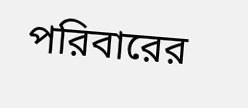পরিবারের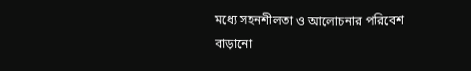মধ্যে সহনশীলতা ও আলোচনার পরিবেশ বাড়ানো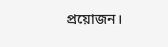প্রয়োজন।